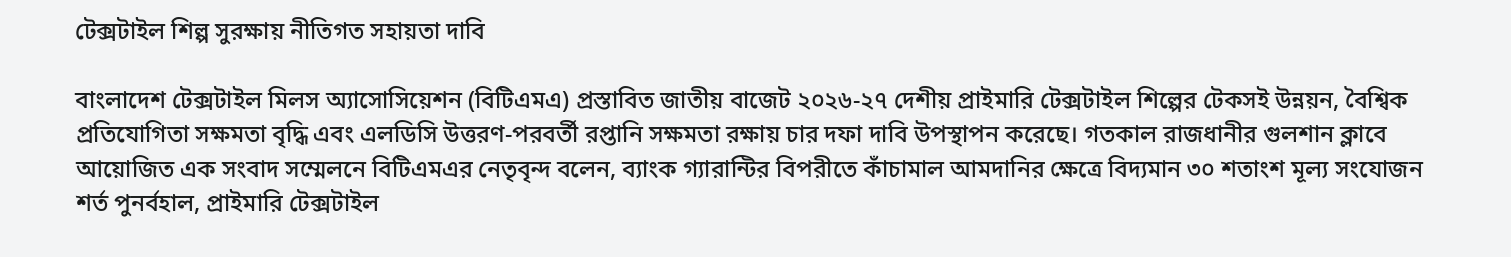টেক্সটাইল শিল্প সুরক্ষায় নীতিগত সহায়তা দাবি

বাংলাদেশ টেক্সটাইল মিলস অ্যাসোসিয়েশন (বিটিএমএ) প্রস্তাবিত জাতীয় বাজেট ২০২৬-২৭ দেশীয় প্রাইমারি টেক্সটাইল শিল্পের টেকসই উন্নয়ন, বৈশ্বিক প্রতিযোগিতা সক্ষমতা বৃদ্ধি এবং এলডিসি উত্তরণ-পরবর্তী রপ্তানি সক্ষমতা রক্ষায় চার দফা দাবি উপস্থাপন করেছে। গতকাল রাজধানীর গুলশান ক্লাবে আয়োজিত এক সংবাদ সম্মেলনে বিটিএমএর নেতৃবৃন্দ বলেন, ব্যাংক গ্যারান্টির বিপরীতে কাঁচামাল আমদানির ক্ষেত্রে বিদ্যমান ৩০ শতাংশ মূল্য সংযোজন শর্ত পুনর্বহাল, প্রাইমারি টেক্সটাইল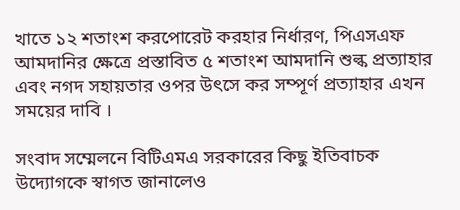খাতে ১২ শতাংশ করপোরেট করহার নির্ধারণ, পিএসএফ আমদানির ক্ষেত্রে প্রস্তাবিত ৫ শতাংশ আমদানি শুল্ক প্রত্যাহার এবং নগদ সহায়তার ওপর উৎসে কর সম্পূর্ণ প্রত্যাহার এখন সময়ের দাবি ।

সংবাদ সম্মেলনে বিটিএমএ সরকারের কিছু ইতিবাচক উদ্যোগকে স্বাগত জানালেও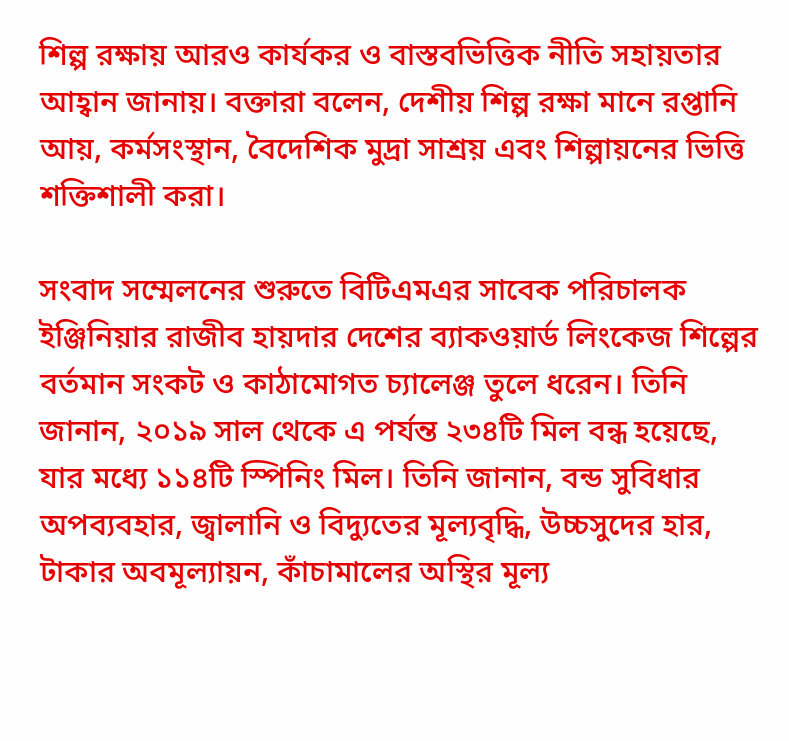শিল্প রক্ষায় আরও কার্যকর ও বাস্তবভিত্তিক নীতি সহায়তার আহ্বান জানায়। বক্তারা বলেন, দেশীয় শিল্প রক্ষা মানে রপ্তানি আয়, কর্মসংস্থান, বৈদেশিক মুদ্রা সাশ্রয় এবং শিল্পায়নের ভিত্তি শক্তিশালী করা।

সংবাদ সম্মেলনের শুরুতে বিটিএমএর সাবেক পরিচালক ইঞ্জিনিয়ার রাজীব হায়দার দেশের ব্যাকওয়ার্ড লিংকেজ শিল্পের বর্তমান সংকট ও কাঠামোগত চ্যালেঞ্জ তুলে ধরেন। তিনি জানান, ২০১৯ সাল থেকে এ পর্যন্ত ২৩৪টি মিল বন্ধ হয়েছে, যার মধ্যে ১১৪টি স্পিনিং মিল। তিনি জানান, বন্ড সুবিধার অপব্যবহার, জ্বালানি ও বিদ্যুতের মূল্যবৃদ্ধি, উচ্চসুদের হার, টাকার অবমূল্যায়ন, কাঁচামালের অস্থির মূল্য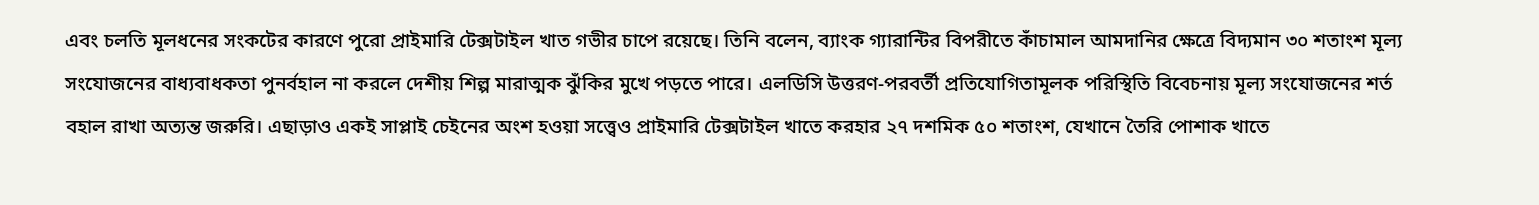এবং চলতি মূলধনের সংকটের কারণে পুরো প্রাইমারি টেক্সটাইল খাত গভীর চাপে রয়েছে। তিনি বলেন, ব্যাংক গ্যারান্টির বিপরীতে কাঁচামাল আমদানির ক্ষেত্রে বিদ্যমান ৩০ শতাংশ মূল্য সংযোজনের বাধ্যবাধকতা পুনর্বহাল না করলে দেশীয় শিল্প মারাত্মক ঝুঁকির মুখে পড়তে পারে। এলডিসি উত্তরণ-পরবর্তী প্রতিযোগিতামূলক পরিস্থিতি বিবেচনায় মূল্য সংযোজনের শর্ত বহাল রাখা অত্যন্ত জরুরি। এছাড়াও একই সাপ্লাই চেইনের অংশ হওয়া সত্ত্বেও প্রাইমারি টেক্সটাইল খাতে করহার ২৭ দশমিক ৫০ শতাংশ, যেখানে তৈরি পোশাক খাতে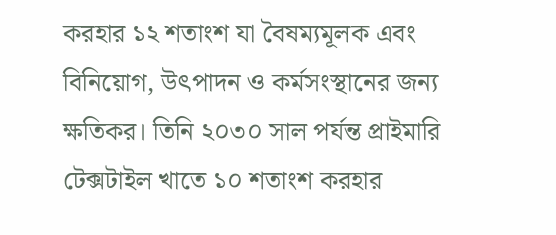করহার ১২ শতাংশ যা বৈষম্যমূলক এবং বিনিয়োগ, উৎপাদন ও কর্মসংস্থানের জন্য ক্ষতিকর। তিনি ২০৩০ সাল পর্যন্ত প্রাইমারি টেক্সটাইল খাতে ১০ শতাংশ করহার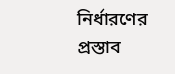নির্ধারণের প্রস্তাব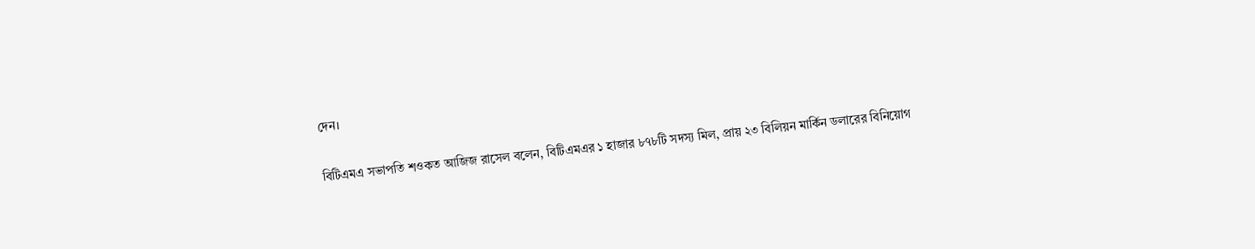দেন।

বিটিএমএ সভাপতি শওকত আজিজ রাসেল বলেন, বিটিএমএর ১ হাজার ৮৭৮টি সদস্য মিল, প্রায় ২৩ বিলিয়ন মার্কিন ডলারের বিনিয়োগ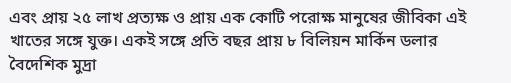এবং প্রায় ২৫ লাখ প্রত্যক্ষ ও প্রায় এক কোটি পরোক্ষ মানুষের জীবিকা এই খাতের সঙ্গে যুক্ত। একই সঙ্গে প্রতি বছর প্রায় ৮ বিলিয়ন মার্কিন ডলার বৈদেশিক মুদ্রা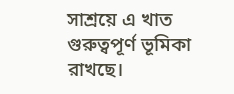সাশ্রয়ে এ খাত গুরুত্বপূর্ণ ভূমিকা রাখছে।